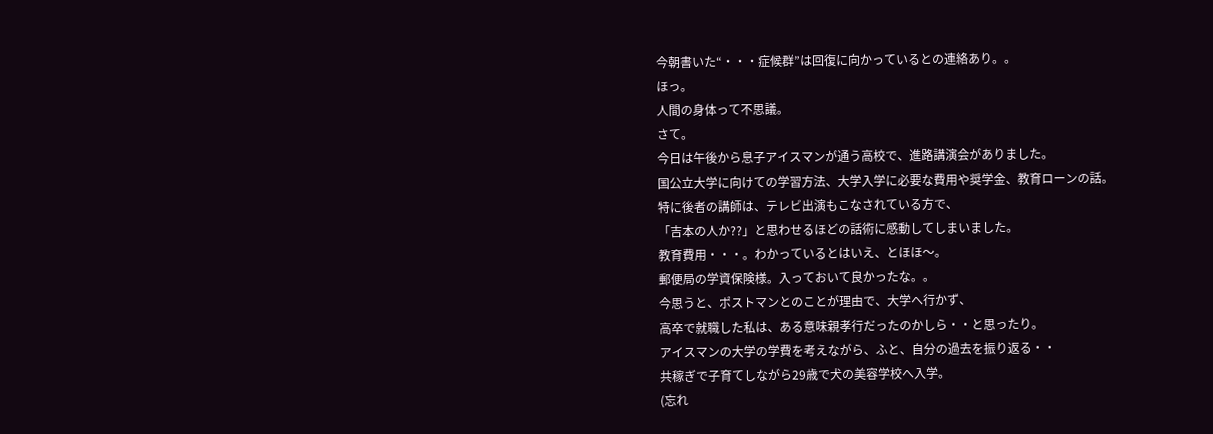今朝書いた“・・・症候群”は回復に向かっているとの連絡あり。。
ほっ。
人間の身体って不思議。
さて。
今日は午後から息子アイスマンが通う高校で、進路講演会がありました。
国公立大学に向けての学習方法、大学入学に必要な費用や奨学金、教育ローンの話。
特に後者の講師は、テレビ出演もこなされている方で、
「吉本の人か??」と思わせるほどの話術に感動してしまいました。
教育費用・・・。わかっているとはいえ、とほほ〜。
郵便局の学資保険様。入っておいて良かったな。。
今思うと、ポストマンとのことが理由で、大学へ行かず、
高卒で就職した私は、ある意味親孝行だったのかしら・・と思ったり。
アイスマンの大学の学費を考えながら、ふと、自分の過去を振り返る・・
共稼ぎで子育てしながら29歳で犬の美容学校へ入学。
(忘れ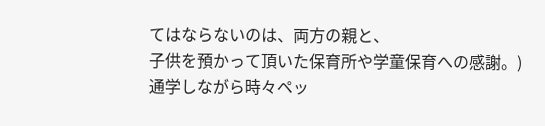てはならないのは、両方の親と、
子供を預かって頂いた保育所や学童保育への感謝。)
通学しながら時々ペッ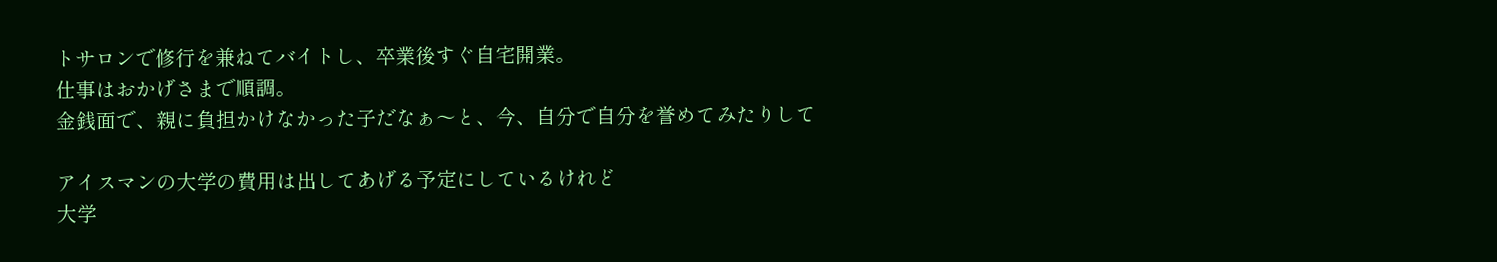トサロンで修行を兼ねてバイトし、卒業後すぐ自宅開業。
仕事はおかげさまで順調。
金銭面で、親に負担かけなかった子だなぁ〜と、今、自分で自分を誉めてみたりして

アイスマンの大学の費用は出してあげる予定にしているけれど
大学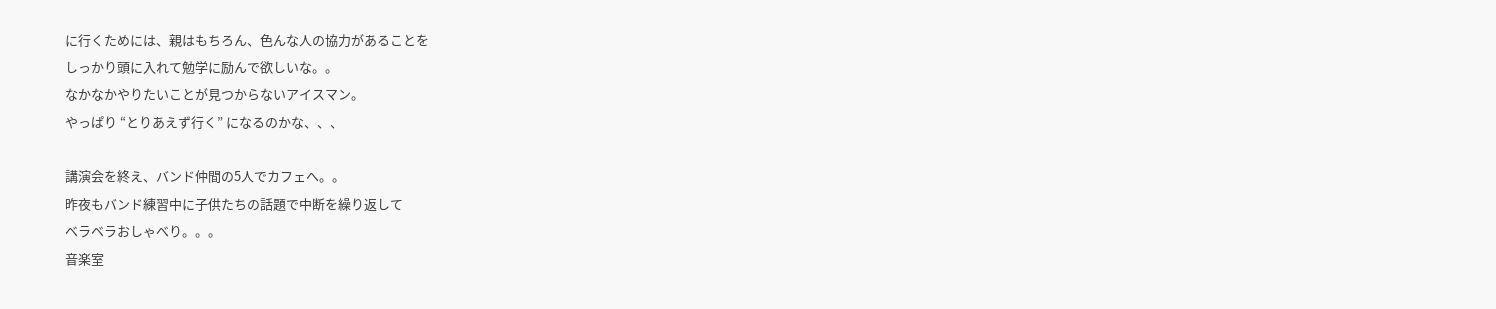に行くためには、親はもちろん、色んな人の協力があることを
しっかり頭に入れて勉学に励んで欲しいな。。
なかなかやりたいことが見つからないアイスマン。
やっぱり “とりあえず行く” になるのかな、、、

講演会を終え、バンド仲間の5人でカフェへ。。
昨夜もバンド練習中に子供たちの話題で中断を繰り返して
ベラベラおしゃべり。。。
音楽室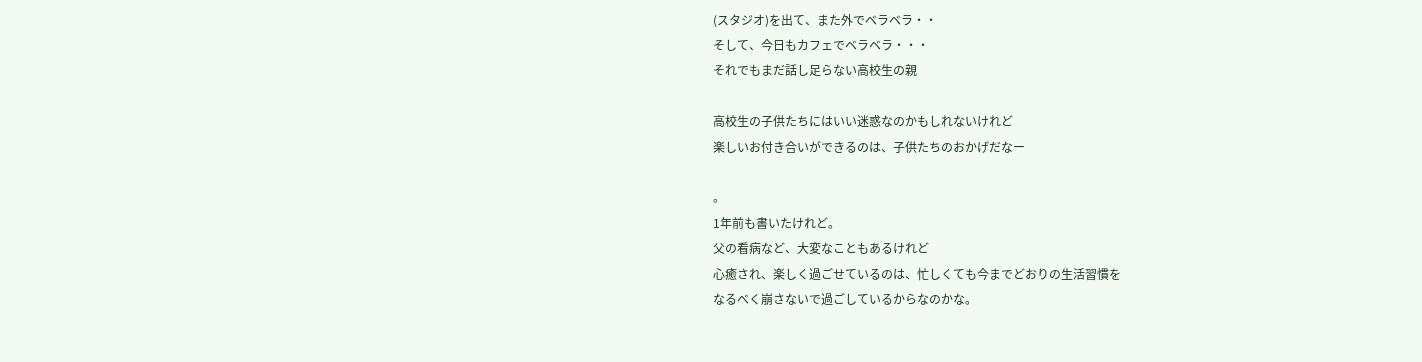(スタジオ)を出て、また外でベラベラ・・
そして、今日もカフェでベラベラ・・・
それでもまだ話し足らない高校生の親

高校生の子供たちにはいい迷惑なのかもしれないけれど
楽しいお付き合いができるのは、子供たちのおかげだなー

。
1年前も書いたけれど。
父の看病など、大変なこともあるけれど
心癒され、楽しく過ごせているのは、忙しくても今までどおりの生活習慣を
なるべく崩さないで過ごしているからなのかな。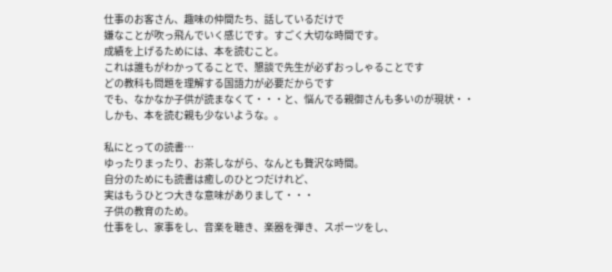仕事のお客さん、趣味の仲間たち、話しているだけで
嫌なことが吹っ飛んでいく感じです。すごく大切な時間です。
成績を上げるためには、本を読むこと。
これは誰もがわかってることで、懇談で先生が必ずおっしゃることです
どの教科も問題を理解する国語力が必要だからです
でも、なかなか子供が読まなくて・・・と、悩んでる親御さんも多いのが現状・・
しかも、本を読む親も少ないような。。

私にとっての読書…
ゆったりまったり、お茶しながら、なんとも贅沢な時間。
自分のためにも読書は癒しのひとつだけれど、
実はもうひとつ大きな意味がありまして・・・
子供の教育のため。
仕事をし、家事をし、音楽を聴き、楽器を弾き、スポーツをし、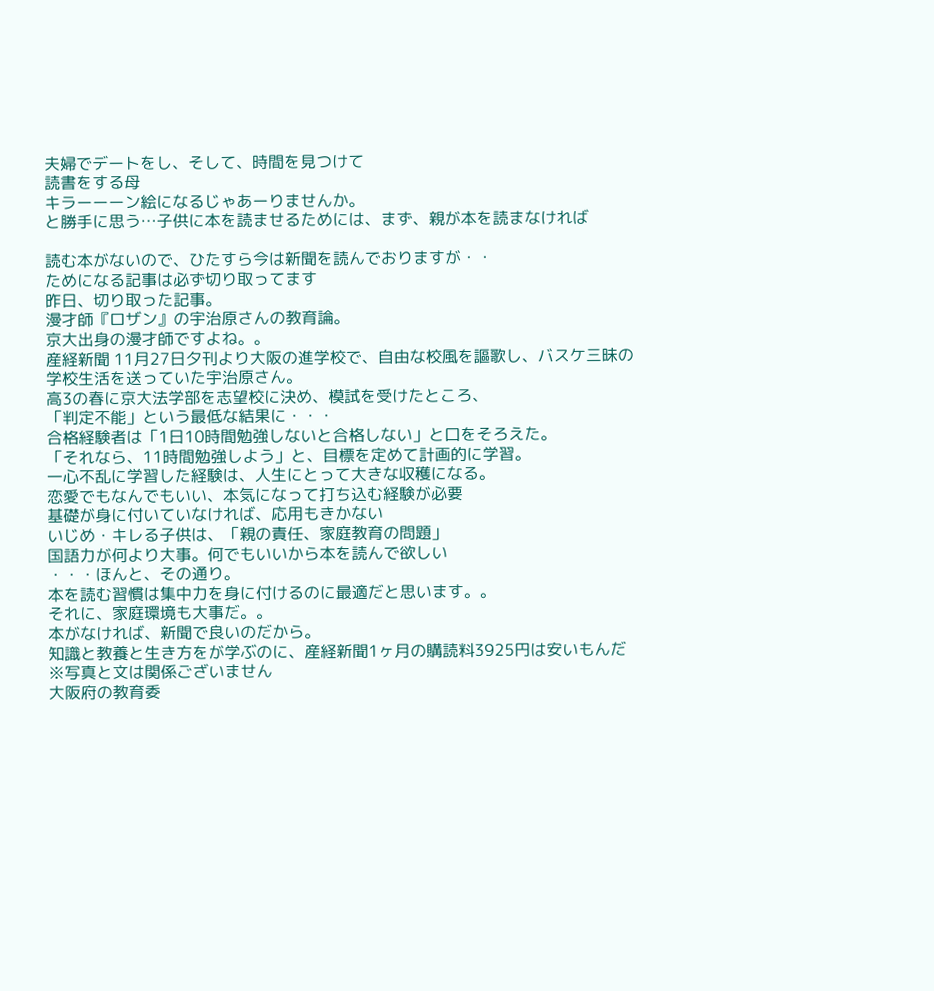夫婦でデートをし、そして、時間を見つけて
読書をする母
キラーーーン絵になるじゃあーりませんか。
と勝手に思う…子供に本を読ませるためには、まず、親が本を読まなければ

読む本がないので、ひたすら今は新聞を読んでおりますが・・
ためになる記事は必ず切り取ってます
昨日、切り取った記事。
漫才師『ロザン』の宇治原さんの教育論。
京大出身の漫才師ですよね。。
産経新聞 11月27日夕刊より大阪の進学校で、自由な校風を謳歌し、バスケ三昧の学校生活を送っていた宇治原さん。
高3の春に京大法学部を志望校に決め、模試を受けたところ、
「判定不能」という最低な結果に・・・
合格経験者は「1日10時間勉強しないと合格しない」と口をそろえた。
「それなら、11時間勉強しよう」と、目標を定めて計画的に学習。
一心不乱に学習した経験は、人生にとって大きな収穫になる。
恋愛でもなんでもいい、本気になって打ち込む経験が必要
基礎が身に付いていなければ、応用もきかない
いじめ・キレる子供は、「親の責任、家庭教育の問題」
国語力が何より大事。何でもいいから本を読んで欲しい
・・・ほんと、その通り。
本を読む習慣は集中力を身に付けるのに最適だと思います。。
それに、家庭環境も大事だ。。
本がなければ、新聞で良いのだから。
知識と教養と生き方をが学ぶのに、産経新聞1ヶ月の購読料3925円は安いもんだ
※写真と文は関係ございません
大阪府の教育委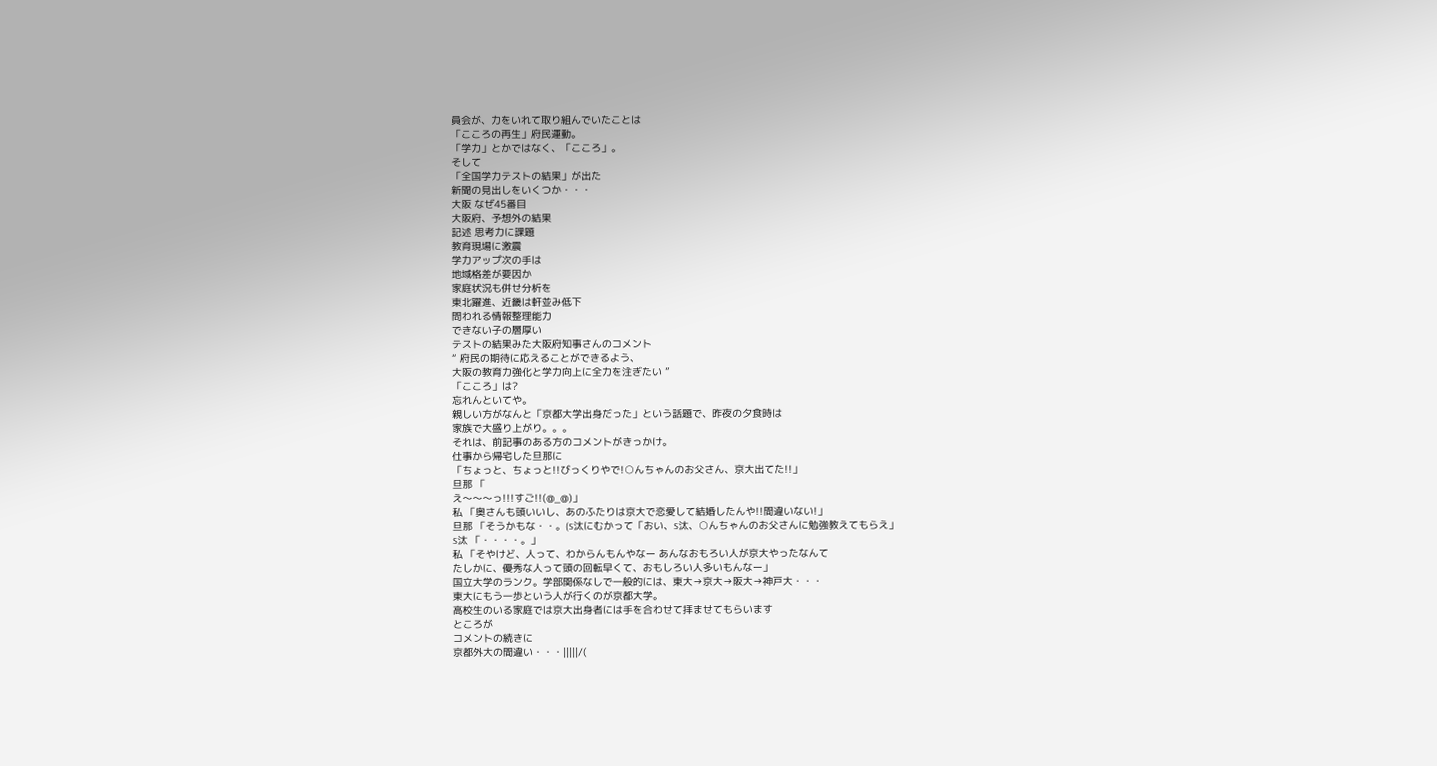員会が、力をいれて取り組んでいたことは
「こころの再生」府民運動。
「学力」とかではなく、「こころ」。
そして
「全国学力テストの結果」が出た
新聞の見出しをいくつか・・・
大阪 なぜ45番目
大阪府、予想外の結果
記述 思考力に課題
教育現場に激震
学力アップ次の手は
地域格差が要因か
家庭状況も併せ分析を
東北躍進、近畿は軒並み低下
問われる情報整理能力
できない子の層厚い
テストの結果みた大阪府知事さんのコメント
“ 府民の期待に応えることができるよう、
大阪の教育力強化と学力向上に全力を注ぎたい ”
「こころ」は?
忘れんといてや。
親しい方がなんと「京都大学出身だった」という話題で、昨夜の夕食時は
家族で大盛り上がり。。。
それは、前記事のある方のコメントがきっかけ。
仕事から帰宅した旦那に
「ちょっと、ちょっと!!びっくりやで!○んちゃんのお父さん、京大出てた!!」
旦那 「
え〜〜〜っ!!!すご!!(@_@)」
私 「奥さんも頭いいし、あのふたりは京大で恋愛して結婚したんや!!間違いない!」
旦那 「そうかもな・・。(S汰にむかって「おい、S汰、○んちゃんのお父さんに勉強教えてもらえ」
S汰 「・・・・。」
私 「そやけど、人って、わからんもんやなー あんなおもろい人が京大やったなんて
たしかに、優秀な人って頭の回転早くて、おもしろい人多いもんなー」
国立大学のランク。学部関係なしで一般的には、東大→京大→阪大→神戸大・・・
東大にもう一歩という人が行くのが京都大学。
高校生のいる家庭では京大出身者には手を合わせて拝ませてもらいます
ところが
コメントの続きに
京都外大の間違い・・・|||||/(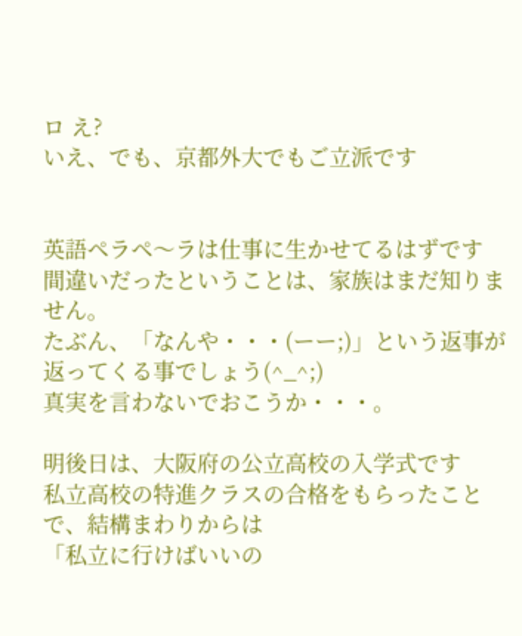ロ え?
いえ、でも、京都外大でもご立派です


英語ペラペ〜ラは仕事に生かせてるはずです
間違いだったということは、家族はまだ知りません。
たぶん、「なんや・・・(ーー;)」という返事が返ってくる事でしょう(^_^;)
真実を言わないでおこうか・・・。

明後日は、大阪府の公立高校の入学式です
私立高校の特進クラスの合格をもらったことで、結構まわりからは
「私立に行けばいいの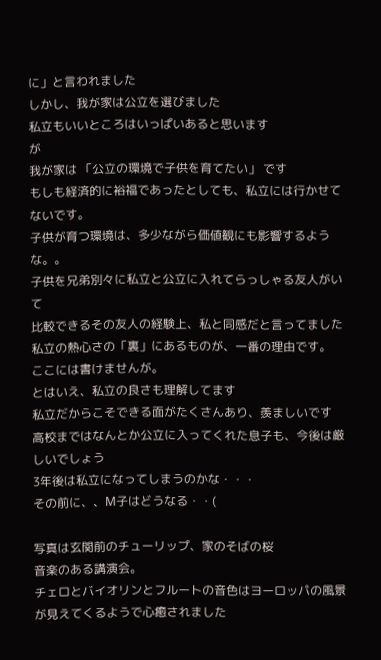に」と言われました
しかし、我が家は公立を選びました
私立もいいところはいっぱいあると思います
が
我が家は 「公立の環境で子供を育てたい」 です
もしも経済的に裕福であったとしても、私立には行かせてないです。
子供が育つ環境は、多少ながら価値観にも影響するような。。
子供を兄弟別々に私立と公立に入れてらっしゃる友人がいて
比較できるその友人の経験上、私と同感だと言ってました
私立の熱心さの「裏」にあるものが、一番の理由です。
ここには書けませんが。
とはいえ、私立の良さも理解してます
私立だからこそできる面がたくさんあり、羨ましいです
高校まではなんとか公立に入ってくれた息子も、今後は厳しいでしょう
3年後は私立になってしまうのかな・・・
その前に、、M子はどうなる・・(

写真は玄関前のチューリップ、家のそばの桜
音楽のある講演会。
チェロとバイオリンとフルートの音色はヨーロッパの風景が見えてくるようで心癒されました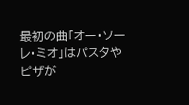最初の曲「オー・ソーレ・ミオ」はパスタやピザが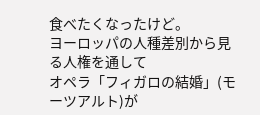食べたくなったけど。
ヨーロッパの人種差別から見る人権を通して
オペラ「フィガロの結婚」(モーツアルト)が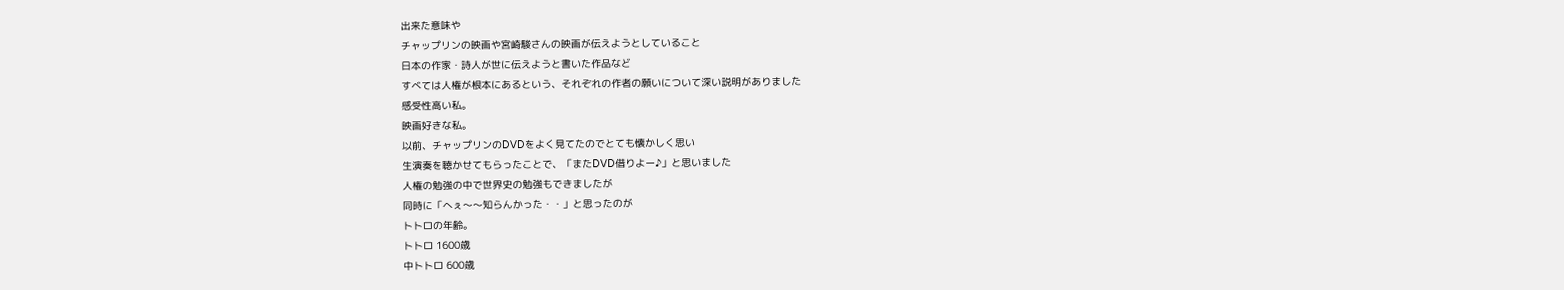出来た意味や
チャップリンの映画や宮崎駿さんの映画が伝えようとしていること
日本の作家・詩人が世に伝えようと書いた作品など
すべては人権が根本にあるという、それぞれの作者の願いについて深い説明がありました
感受性高い私。
映画好きな私。
以前、チャップリンのDVDをよく見てたのでとても懐かしく思い
生演奏を聴かせてもらったことで、「またDVD借りよー♪」と思いました
人権の勉強の中で世界史の勉強もできましたが
同時に「へぇ〜〜知らんかった・・」と思ったのが
トトロの年齢。
トトロ 1600歳
中トトロ 600歳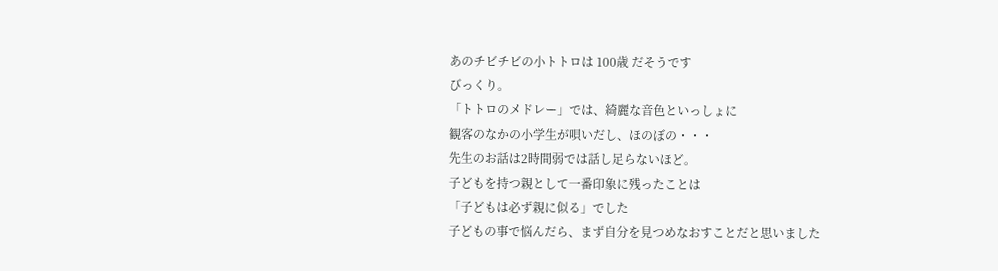あのチビチビの小トトロは 100歳 だそうです
びっくり。
「トトロのメドレー」では、綺麗な音色といっしょに
観客のなかの小学生が唄いだし、ほのぼの・・・
先生のお話は2時間弱では話し足らないほど。
子どもを持つ親として一番印象に残ったことは
「子どもは必ず親に似る」でした
子どもの事で悩んだら、まず自分を見つめなおすことだと思いました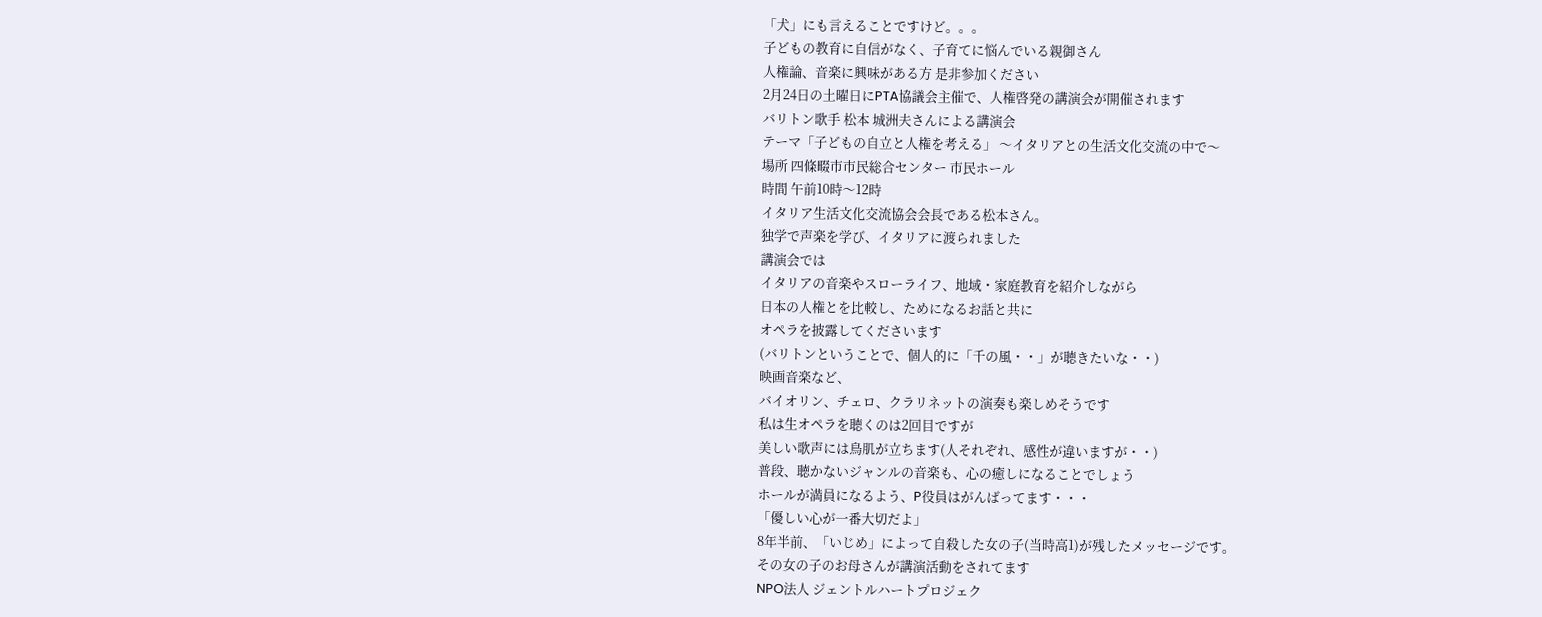「犬」にも言えることですけど。。。
子どもの教育に自信がなく、子育てに悩んでいる親御さん
人権論、音楽に興味がある方 是非参加ください
2月24日の土曜日にPTA協議会主催で、人権啓発の講演会が開催されます
バリトン歌手 松本 城洲夫さんによる講演会
テーマ「子どもの自立と人権を考える」 〜イタリアとの生活文化交流の中で〜
場所 四條畷市市民総合センター 市民ホール
時間 午前10時〜12時
イタリア生活文化交流協会会長である松本さん。
独学で声楽を学び、イタリアに渡られました
講演会では
イタリアの音楽やスローライフ、地域・家庭教育を紹介しながら
日本の人権とを比較し、ためになるお話と共に
オペラを披露してくださいます
(バリトンということで、個人的に「千の風・・」が聴きたいな・・)
映画音楽など、
バイオリン、チェロ、クラリネットの演奏も楽しめそうです
私は生オペラを聴くのは2回目ですが
美しい歌声には鳥肌が立ちます(人それぞれ、感性が違いますが・・)
普段、聴かないジャンルの音楽も、心の癒しになることでしょう
ホールが満員になるよう、P役員はがんばってます・・・
「優しい心が一番大切だよ」
8年半前、「いじめ」によって自殺した女の子(当時高1)が残したメッセージです。
その女の子のお母さんが講演活動をされてます
NPO法人 ジェントルハートプロジェク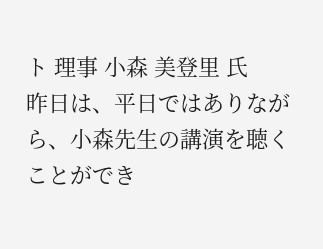ト 理事 小森 美登里 氏
昨日は、平日ではありながら、小森先生の講演を聴くことができ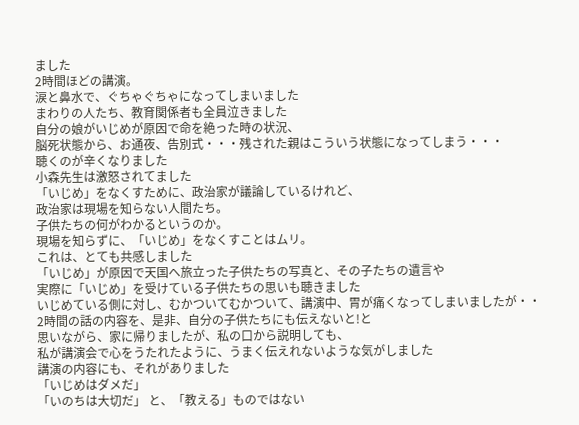ました
2時間ほどの講演。
涙と鼻水で、ぐちゃぐちゃになってしまいました
まわりの人たち、教育関係者も全員泣きました
自分の娘がいじめが原因で命を絶った時の状況、
脳死状態から、お通夜、告別式・・・残された親はこういう状態になってしまう・・・
聴くのが辛くなりました
小森先生は激怒されてました
「いじめ」をなくすために、政治家が議論しているけれど、
政治家は現場を知らない人間たち。
子供たちの何がわかるというのか。
現場を知らずに、「いじめ」をなくすことはムリ。
これは、とても共感しました
「いじめ」が原因で天国へ旅立った子供たちの写真と、その子たちの遺言や
実際に「いじめ」を受けている子供たちの思いも聴きました
いじめている側に対し、むかついてむかついて、講演中、胃が痛くなってしまいましたが・・
2時間の話の内容を、是非、自分の子供たちにも伝えないと!と
思いながら、家に帰りましたが、私の口から説明しても、
私が講演会で心をうたれたように、うまく伝えれないような気がしました
講演の内容にも、それがありました
「いじめはダメだ」
「いのちは大切だ」 と、「教える」ものではない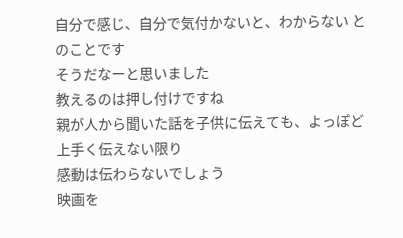自分で感じ、自分で気付かないと、わからない とのことです
そうだなーと思いました
教えるのは押し付けですね
親が人から聞いた話を子供に伝えても、よっぽど上手く伝えない限り
感動は伝わらないでしょう
映画を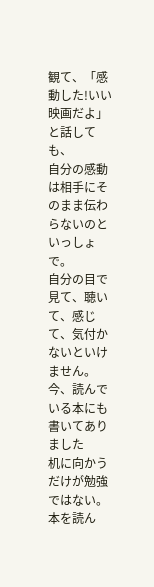観て、「感動した!いい映画だよ」と話しても、
自分の感動は相手にそのまま伝わらないのといっしょで。
自分の目で見て、聴いて、感じて、気付かないといけません。
今、読んでいる本にも書いてありました
机に向かうだけが勉強ではない。
本を読ん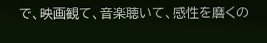で、映画観て、音楽聴いて、感性を磨くの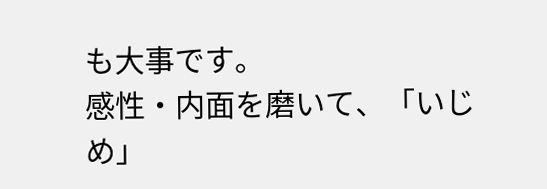も大事です。
感性・内面を磨いて、「いじめ」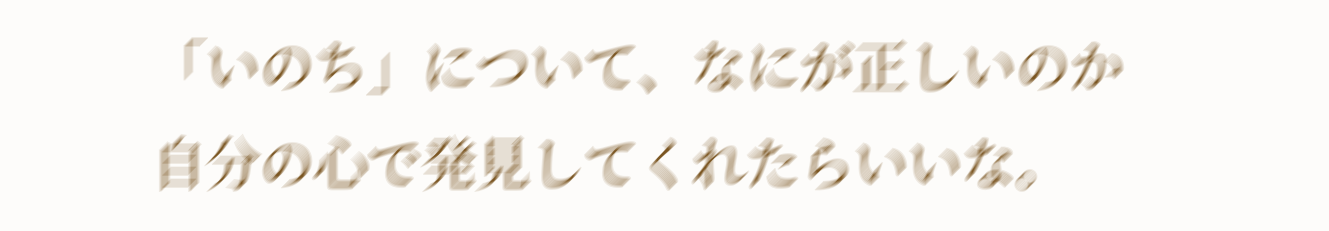「いのち」について、なにが正しいのか
自分の心で発見してくれたらいいな。